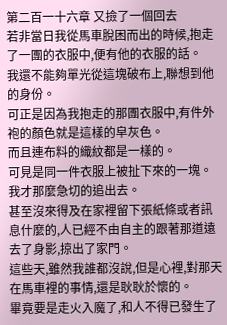第二百一十六章 又撿了一個回去
若非當日我從馬車脫困而出的時候,抱走了一團的衣服中,便有他的衣服的話。
我還不能夠單光從這塊破布上,聯想到他的身份。
可正是因為我抱走的那團衣服中,有件外袍的顏色就是這樣的皁灰色。
而且連布料的織紋都是一樣的。
可見是同一件衣服上被扯下來的一塊。
我才那麼急切的追出去。
甚至沒來得及在家裡留下張紙條或者訊息什麼的,人已經不由自主的跟著那道遠去了身影,掠出了家門。
這些天,雖然我誰都沒說,但是心裡,對那天在馬車裡的事情,還是耿耿於懷的。
畢竟要是走火入魔了,和人不得已發生了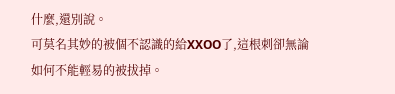什麼,還別說。
可莫名其妙的被個不認識的給XXOO了,這根刺卻無論如何不能輕易的被拔掉。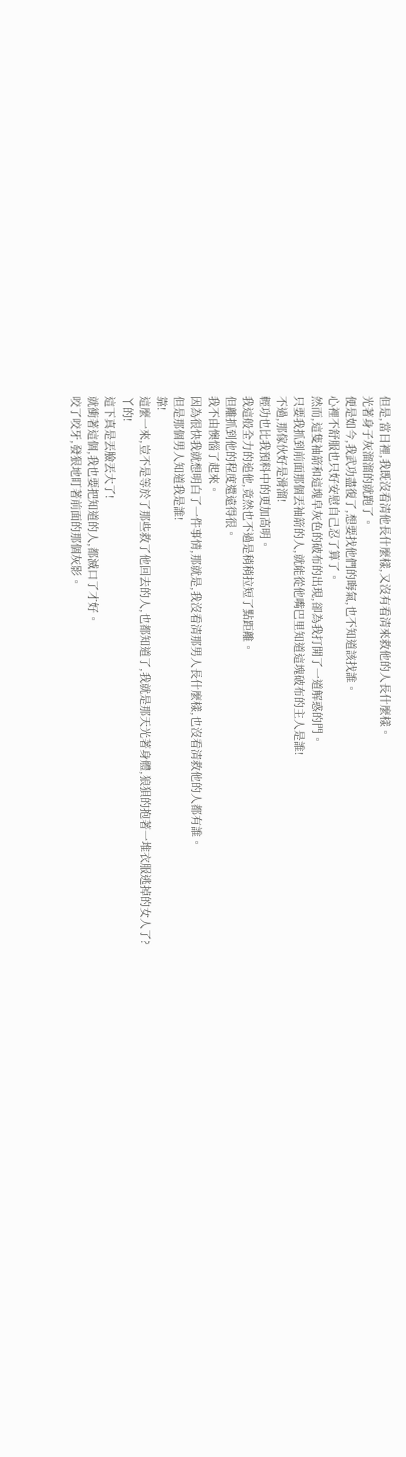但是,當日裡,我既沒看清他長什麼樣,又沒有看清來救他的人長什麼樣。
光著身子灰溜溜的就跑了。
便是如今,我武功盡復了,想要找他們的晦氣,也不知道該找誰。
心裡不舒服也只好安慰自己忍了算了。
然而,這隻袖箭和這塊皁灰色的破布的出現,卻為我打開了一道解惑的門。
只要我抓到前面那個丟袖箭的人,就能從他嘴巴里知道這塊破布的主人是誰!
不過,那傢伙好是滑溜!
輕功也比我預料中的更加高明。
我這般全力的追他,竟然也不過是稍稍拉短了點距離。
但離抓到他的程度還遠得很。
我不由懊惱了起來。
因為很快我就想明白了一件事情,那就是,我沒看清那男人長什麼樣,也沒看清救他的人都有誰。
但是那個男人知道我是誰!
靠!
這麼一來,豈不是等於了那些救了他回去的人,也都知道了,我就是那天光著身體,狼狽的抱著一堆衣服逃掉的女人了?
丫的!
這下真是丟臉丟大了!
就衝著這個,我也要把知道的人,都滅口了才好。
咬了咬牙,發狠地盯著前面的那個灰影。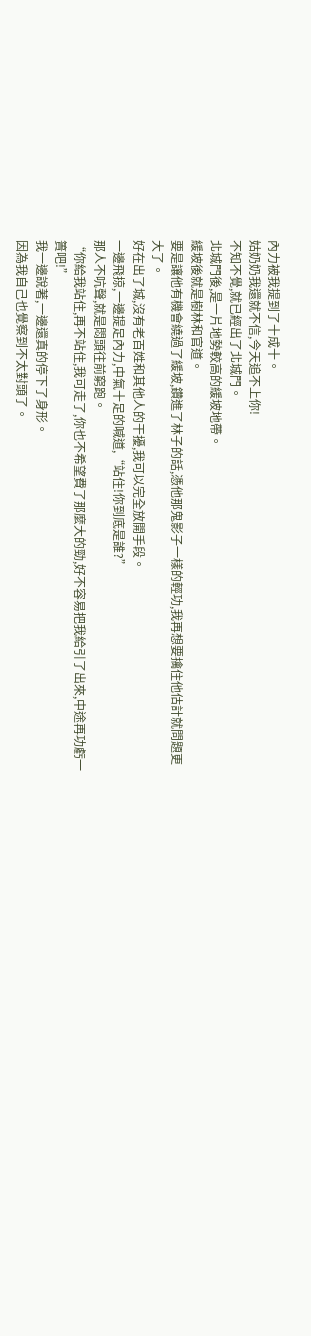內力被我提到了十成十。
姑奶奶我還就不信,今天追不上你!
不知不覺,就已經出了北城門。
北城門後,是一片地勢較高的緩坡地帶。
緩坡後就是樹林和官道。
要是讓他有機會繞過了緩坡,鑽進了林子的話,憑他那鬼影子一樣的輕功,我再想要擒住他估計就問題更大了。
好在出了城,沒有老百姓和其他人的干擾,我可以完全放開手段。
一邊飛掠,一邊提足內力,中氣十足的喊道,“站住!你到底是誰?”
那人不吭聲,就是悶頭往前窮跑。
“你給我站住,再不站住,我可走了,你也不希望費了那麼大的勁,好不容易把我給引了出來,中途再功虧一簣吧!”
我一邊說著,一邊還真的停下了身形。
因為我自己也覺察到不太對頭了。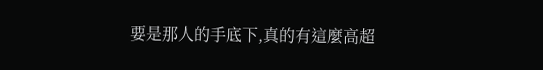要是那人的手底下,真的有這麼高超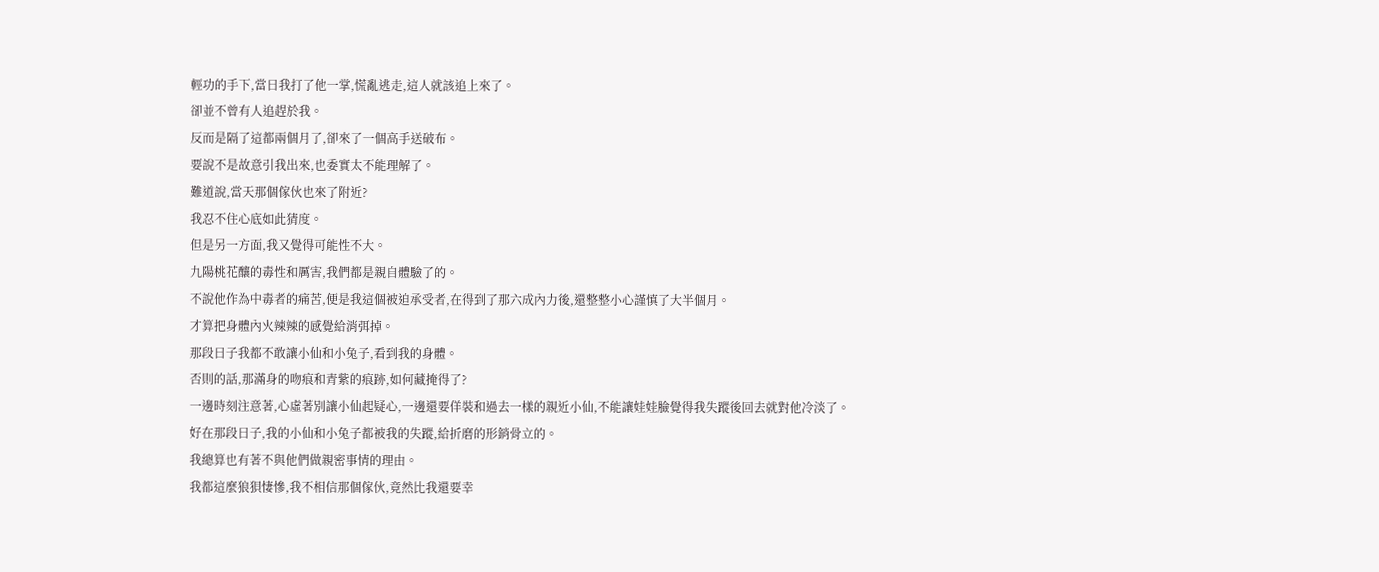輕功的手下,當日我打了他一掌,慌亂逃走,這人就該追上來了。
卻並不曾有人追趕於我。
反而是隔了這都兩個月了,卻來了一個高手送破布。
要說不是故意引我出來,也委實太不能理解了。
難道說,當天那個傢伙也來了附近?
我忍不住心底如此猜度。
但是另一方面,我又覺得可能性不大。
九陽桃花釀的毒性和厲害,我們都是親自體驗了的。
不說他作為中毒者的痛苦,便是我這個被迫承受者,在得到了那六成內力後,還整整小心謹慎了大半個月。
才算把身體內火辣辣的感覺給消弭掉。
那段日子我都不敢讓小仙和小兔子,看到我的身體。
否則的話,那滿身的吻痕和青紫的痕跡,如何藏掩得了?
一邊時刻注意著,心虛著別讓小仙起疑心,一邊還要佯裝和過去一樣的親近小仙,不能讓娃娃臉覺得我失蹤後回去就對他冷淡了。
好在那段日子,我的小仙和小兔子都被我的失蹤,給折磨的形銷骨立的。
我總算也有著不與他們做親密事情的理由。
我都這麼狼狽悽慘,我不相信那個傢伙,竟然比我還要幸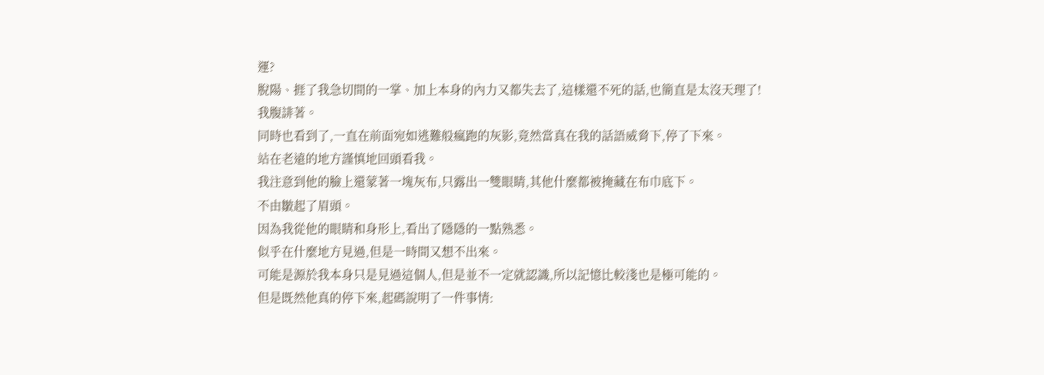運?
脫陽、捱了我急切間的一掌、加上本身的內力又都失去了,這樣還不死的話,也簡直是太沒天理了!
我腹誹著。
同時也看到了,一直在前面宛如逃難般瘋跑的灰影,竟然當真在我的話語威脅下,停了下來。
站在老遠的地方謹慎地回頭看我。
我注意到他的臉上還蒙著一塊灰布,只露出一雙眼睛,其他什麼都被掩藏在布巾底下。
不由皺起了眉頭。
因為我從他的眼睛和身形上,看出了隱隱的一點熟悉。
似乎在什麼地方見過,但是一時間又想不出來。
可能是源於我本身只是見過這個人,但是並不一定就認識,所以記憶比較淺也是極可能的。
但是既然他真的停下來,起碼說明了一件事情: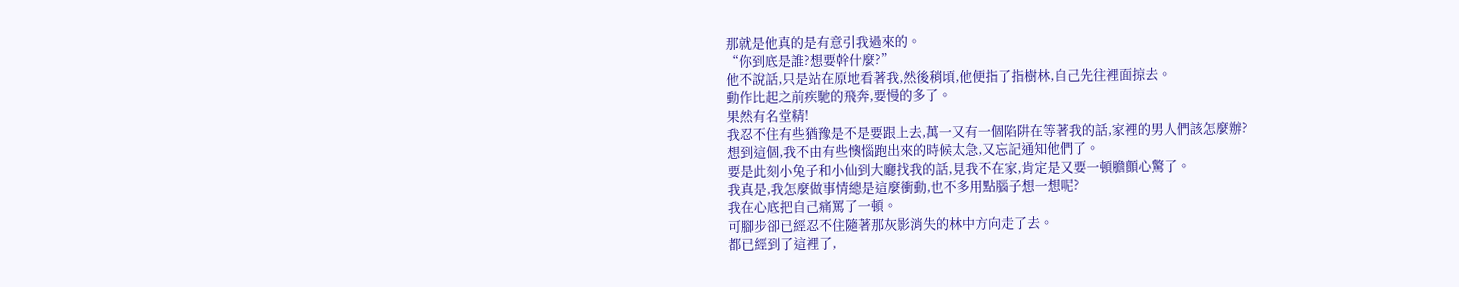那就是他真的是有意引我過來的。
“你到底是誰?想要幹什麼?”
他不說話,只是站在原地看著我,然後稍頃,他便指了指樹林,自己先往裡面掠去。
動作比起之前疾馳的飛奔,要慢的多了。
果然有名堂精!
我忍不住有些猶豫是不是要跟上去,萬一又有一個陷阱在等著我的話,家裡的男人們該怎麼辦?
想到這個,我不由有些懊惱跑出來的時候太急,又忘記通知他們了。
要是此刻小兔子和小仙到大廳找我的話,見我不在家,肯定是又要一頓膽顫心驚了。
我真是,我怎麼做事情總是這麼衝動,也不多用點腦子想一想呢?
我在心底把自己痛罵了一頓。
可腳步卻已經忍不住隨著那灰影消失的林中方向走了去。
都已經到了這裡了,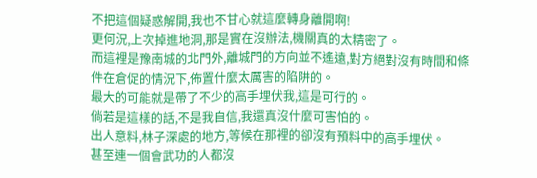不把這個疑惑解開,我也不甘心就這麼轉身離開啊!
更何況,上次掉進地洞,那是實在沒辦法,機關真的太精密了。
而這裡是豫南城的北門外,離城門的方向並不遙遠,對方絕對沒有時間和條件在倉促的情況下,佈置什麼太厲害的陷阱的。
最大的可能就是帶了不少的高手埋伏我,這是可行的。
倘若是這樣的話,不是我自信,我還真沒什麼可害怕的。
出人意料,林子深處的地方,等候在那裡的卻沒有預料中的高手埋伏。
甚至連一個會武功的人都沒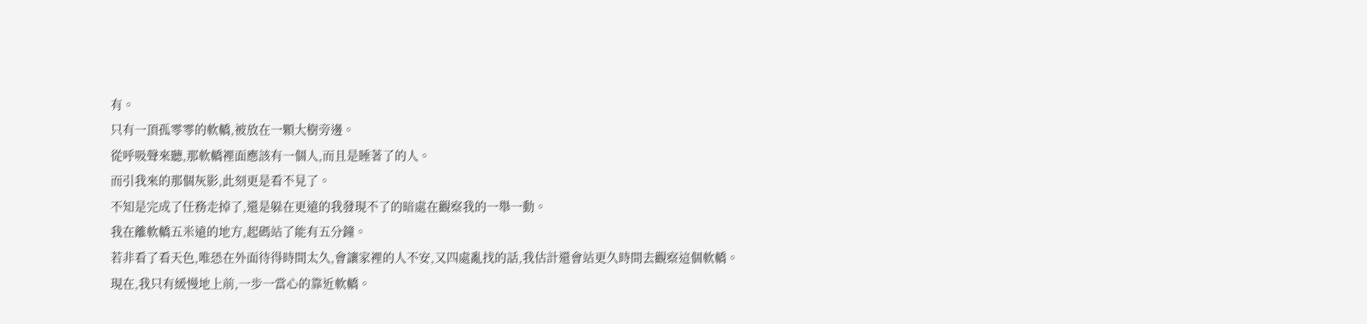有。
只有一頂孤零零的軟轎,被放在一顆大樹旁邊。
從呼吸聲來聽,那軟轎裡面應該有一個人,而且是睡著了的人。
而引我來的那個灰影,此刻更是看不見了。
不知是完成了任務走掉了,還是躲在更遠的我發現不了的暗處在觀察我的一舉一動。
我在離軟轎五米遠的地方,起碼站了能有五分鐘。
若非看了看天色,唯恐在外面待得時間太久,會讓家裡的人不安,又四處亂找的話,我估計還會站更久時間去觀察這個軟轎。
現在,我只有緩慢地上前,一步一當心的靠近軟轎。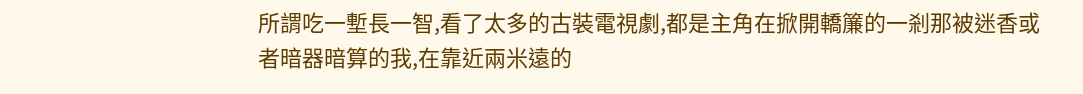所謂吃一塹長一智,看了太多的古裝電視劇,都是主角在掀開轎簾的一剎那被迷香或者暗器暗算的我,在靠近兩米遠的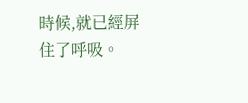時候,就已經屏住了呼吸。